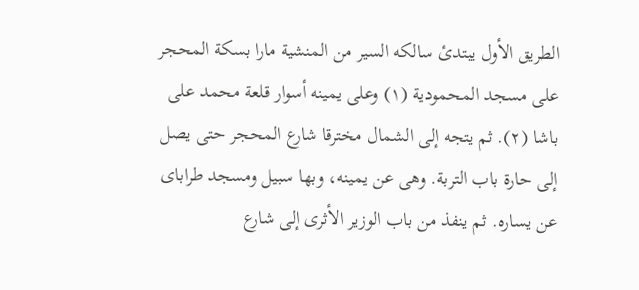الطريق الأول يبتدئ سالكه السير من المنشية مارا بسكة المحجر على مسجد المحمودية (١) وعلى يمينه أسوار قلعة محمد على باشا (٢). ثم يتجه إلى الشمال مخترقا شارع المحجر حتى يصل إلى حارة باب التربة. وهى عن يمينه، وبها سبيل ومسجد طراباى عن يساره. ثم ينفذ من باب الوزير الأثرى إلى شارع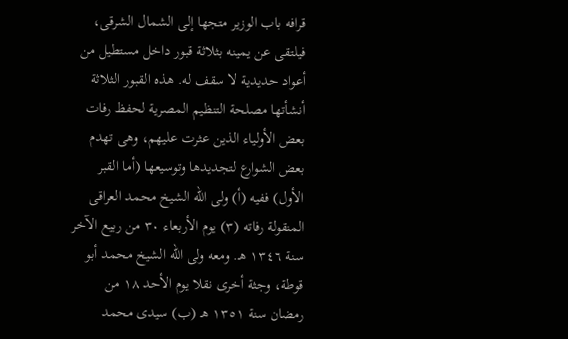قرافه باب الوزير متجها إلى الشمال الشرقى، فيلتقى عن يمينه بثلاثة قبور داخل مستطيل من أعواد حديدية لا سقف له. هذه القبور الثلاثة أنشأتها مصلحة التنظيم المصرية لحفظ رفات بعض الأولياء الذين عثرت عليهم، وهى تهدم بعض الشوارع لتجديدها وتوسيعها (أما القبر الأول) ففيه (أ) ولى الله الشيخ محمد العراقى المنقولة رفاته (٣) يوم الأربعاء ٣٠ من ربيع الآخر سنة ١٣٤٦ هـ. ومعه ولى الله الشيخ محمد أبو قوطة، وجثة أخرى نقلا يوم الأحد ١٨ من رمضان سنة ١٣٥١ هـ (ب) سيدى محمد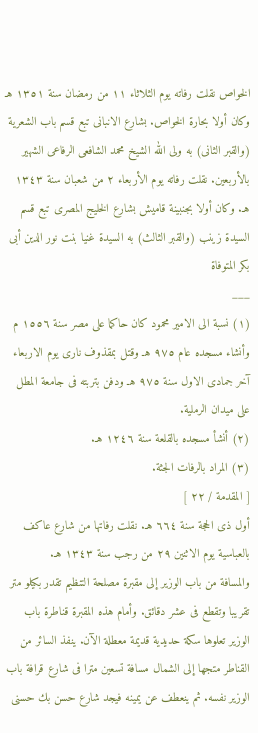الخواص نقلت رفاته يوم الثلاثاء ١١ من رمضان سنة ١٣٥١ هـ وكان أولا بحارة الخواص. بشارع الانبانى تبع قسم باب الشعرية (والقبر الثانى) به ولى الله الشيخ محمد الشافعى الرفاعى الشهير بالأربعين. نقلت رفاته يوم الأربعاء ٢ من شعبان سنة ١٣٤٣ هـ. وكان أولا بجنبينة قاميش بشارع الخليج المصرى تبع قسم السيدة زينب (والقبر الثالث) به السيدة غنيا بنت نور الدين أبى بكر المتوفاة
___
(١) نسبة الى الامير محمود كان حاكما على مصر سنة ١٥٥٦ م وأنشاء مسجده عام ٩٧٥ هـ وقتل بمقذوف نارى يوم الاربعاء آخر جمادى الاول سنة ٩٧٥ هـ ودفن بتربته فى جامعة المطل على ميدان الرملية.
(٢) أنشأ مسجده بالقلعة سنة ١٢٤٦ هـ.
(٣) المراد بالرفات الجثة.
[ المقدمة / ٢٢ ]
أول ذى الحجة سنة ٦٦٤ هـ. نقلت رفاتها من شارع عاكف بالعباسية يوم الاثنين ٢٩ من رجب سنة ١٣٤٣ هـ.
والمسافة من باب الوزير إلى مقبرة مصلحة التنظيم تقدر بكيلو متر تقريبا وتقطع فى عشر دقائق. وأمام هذه المقبرة قناطرة باب الوزير تعلوها سكة حديدية قديمة معطلة الآن. ينفذ السائر من القناطر متجها إلى الشمال مسافة تسعين مترا فى شارع قرافة باب الوزير نفسه. ثم ينعطف عن يمينه فيجد شارع حسن بك حسنى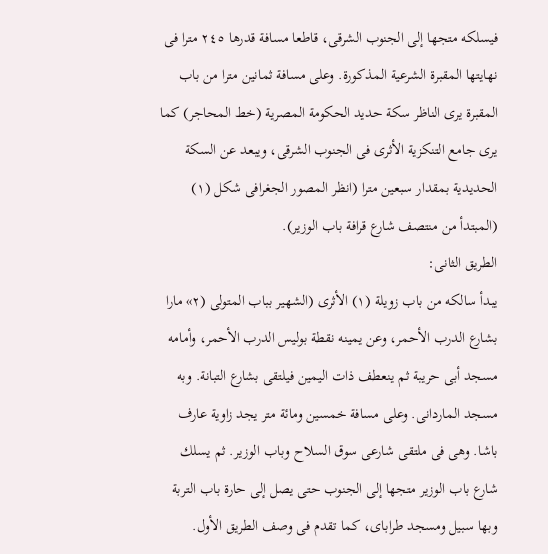فيسلكه متجها إلى الجنوب الشرقى، قاطعا مسافة قدرها ٢٤٥ مترا فى نهايتها المقبرة الشرعية المذكورة. وعلى مسافة ثمانين مترا من باب المقبرة يرى الناظر سكة حديد الحكومة المصرية (خط المحاجر) كما يرى جامع التنكزية الأثرى فى الجنوب الشرقى، ويبعد عن السكة الحديدية بمقدار سبعين مترا (انظر المصور الجغرافى شكل (١) (المبتدأ من منتصف شارع قرافة باب الوزير).
الطريق الثانى:
يبدأ سالكه من باب زويلة (١) الأثرى (الشهير بباب المتولى (٢» مارا بشارع الدرب الأحمر، وعن يمينه نقطة بوليس الدرب الأحمر، وأمامه مسجد أبى حريبة ثم ينعطف ذات اليمين فيلتقى بشارع التبانة. وبه مسجد الماردانى. وعلى مسافة خمسين ومائة متر يجد زاوية عارف باشا. وهى فى ملتقى شارعى سوق السلاح وباب الوزير. ثم يسلك شارع باب الوزير متجها إلى الجنوب حتى يصل إلى حارة باب التربة وبها سبيل ومسجد طراباى، كما تقدم فى وصف الطريق الأول.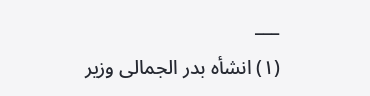___
(١) انشأه بدر الجمالى وزير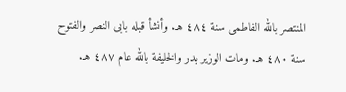المنتصر بالله الفاطمى سنة ٤٨٤ هـ. وأنشأ قبله بابى النصر والفتوح سنة ٤٨٠ هـ. ومات الوزير بدر والخليفة بالله عام ٤٨٧ هـ.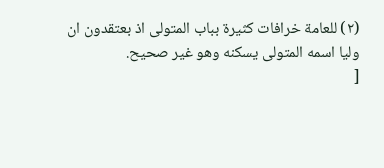(٢) للعامة خرافات كثيرة بباب المتولى اذ بعتقدون ان وليا اسمه المتولى يسكنه وهو غير صحيح.
[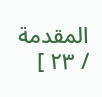المقدمة / ٢٣ ]